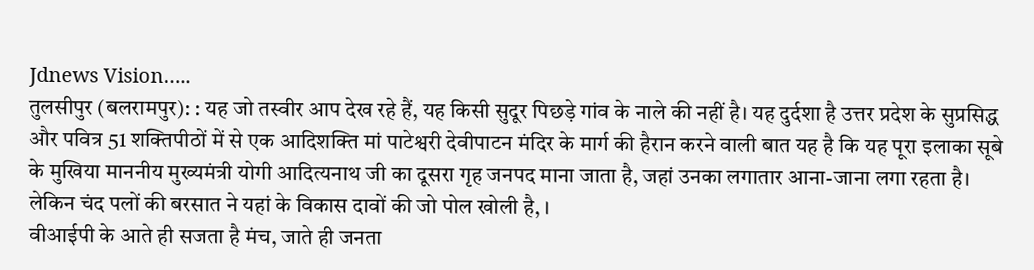Jdnews Vision…..
तुलसीपुर (बलरामपुर): : यह जो तस्वीर आप देख रहे हैं, यह किसी सुदूर पिछड़े गांव के नाले की नहीं है। यह दुर्दशा है उत्तर प्रदेश के सुप्रसिद्ध और पवित्र 51 शक्तिपीठों में से एक आदिशक्ति मां पाटेश्वरी देवीपाटन मंदिर के मार्ग की हैरान करने वाली बात यह है कि यह पूरा इलाका सूबे के मुखिया माननीय मुख्यमंत्री योगी आदित्यनाथ जी का दूसरा गृह जनपद माना जाता है, जहां उनका लगातार आना-जाना लगा रहता है। लेकिन चंद पलों की बरसात ने यहां के विकास दावों की जो पोल खोली है, ।
वीआईपी के आते ही सजता है मंच, जाते ही जनता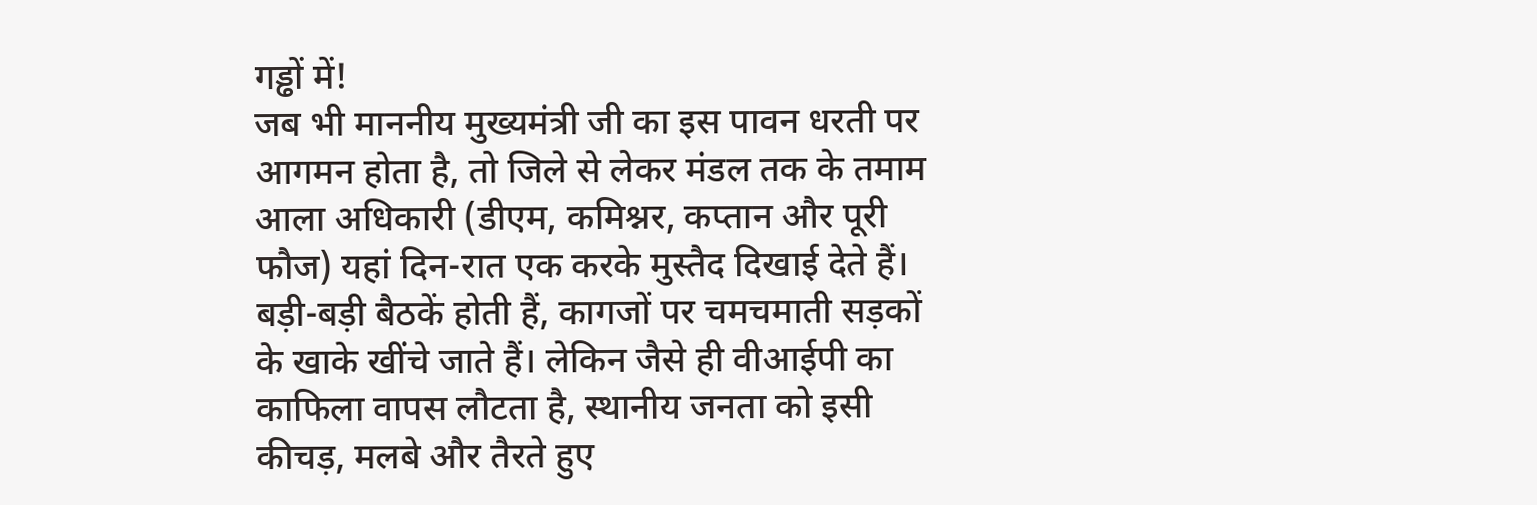गड्ढों में!
जब भी माननीय मुख्यमंत्री जी का इस पावन धरती पर आगमन होता है, तो जिले से लेकर मंडल तक के तमाम आला अधिकारी (डीएम, कमिश्नर, कप्तान और पूरी फौज) यहां दिन-रात एक करके मुस्तैद दिखाई देते हैं। बड़ी-बड़ी बैठकें होती हैं, कागजों पर चमचमाती सड़कों के खाके खींचे जाते हैं। लेकिन जैसे ही वीआईपी का काफिला वापस लौटता है, स्थानीय जनता को इसी कीचड़, मलबे और तैरते हुए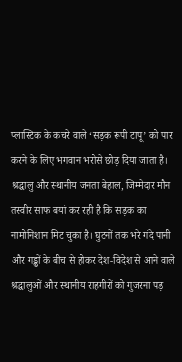प्लास्टिक के कचरे वाले ‘सड़क रूपी टापू’ को पार करने के लिए भगवान भरोसे छोड़ दिया जाता है।
श्रद्धालु और स्थानीय जनता बेहाल, जिम्मेदार मौन
तस्वीर साफ बयां कर रही है कि सड़क का नामोनिशान मिट चुका है। घुटनों तक भरे गंदे पानी और गड्ढों के बीच से होकर देश-विदेश से आने वाले श्रद्धालुओं और स्थानीय राहगीरों को गुजरना पड़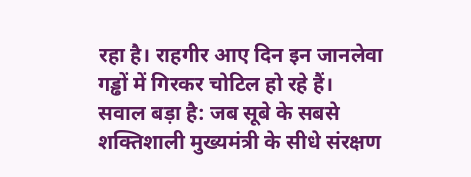रहा है। राहगीर आए दिन इन जानलेवा गड्ढों में गिरकर चोटिल हो रहे हैं।
सवाल बड़ा है: जब सूबे के सबसे शक्तिशाली मुख्यमंत्री के सीधे संरक्षण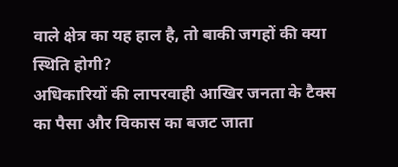वाले क्षेत्र का यह हाल है, तो बाकी जगहों की क्या स्थिति होगी?
अधिकारियों की लापरवाही आखिर जनता के टैक्स का पैसा और विकास का बजट जाता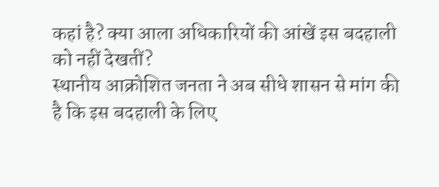कहां है? क्या आला अधिकारियों की आंखें इस बदहाली को नहीं देखतीं?
स्थानीय आक्रोशित जनता ने अब सीधे शासन से मांग की है कि इस बदहाली के लिए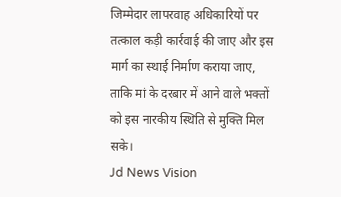जिम्मेदार लापरवाह अधिकारियों पर तत्काल कड़ी कार्रवाई की जाए और इस मार्ग का स्थाई निर्माण कराया जाए, ताकि मां के दरबार में आने वाले भक्तों को इस नारकीय स्थिति से मुक्ति मिल सके।
Jd News Vision